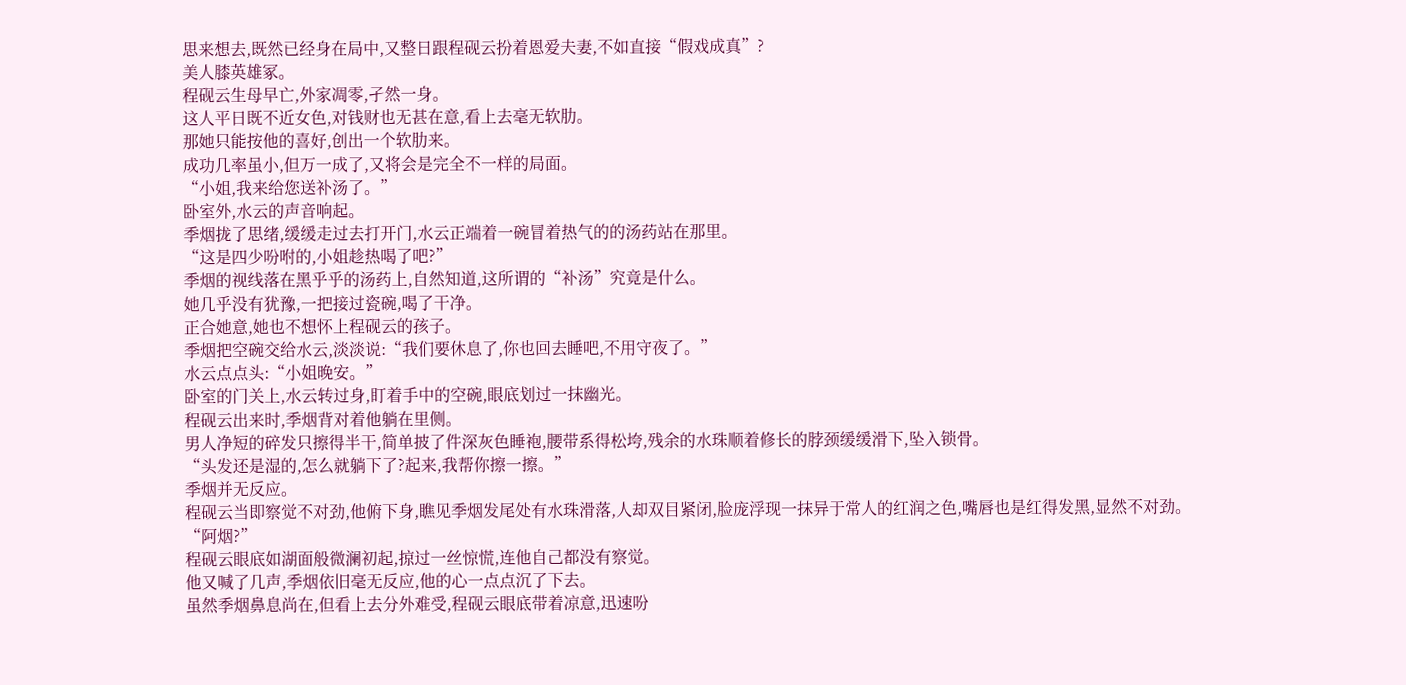思来想去,既然已经身在局中,又整日跟程砚云扮着恩爱夫妻,不如直接“假戏成真”?
美人膝英雄冢。
程砚云生母早亡,外家凋零,孑然一身。
这人平日既不近女色,对钱财也无甚在意,看上去毫无软肋。
那她只能按他的喜好,创出一个软肋来。
成功几率虽小,但万一成了,又将会是完全不一样的局面。
“小姐,我来给您送补汤了。”
卧室外,水云的声音响起。
季烟拢了思绪,缓缓走过去打开门,水云正端着一碗冒着热气的的汤药站在那里。
“这是四少吩咐的,小姐趁热喝了吧?”
季烟的视线落在黑乎乎的汤药上,自然知道,这所谓的“补汤”究竟是什么。
她几乎没有犹豫,一把接过瓷碗,喝了干净。
正合她意,她也不想怀上程砚云的孩子。
季烟把空碗交给水云,淡淡说:“我们要休息了,你也回去睡吧,不用守夜了。”
水云点点头:“小姐晚安。”
卧室的门关上,水云转过身,盯着手中的空碗,眼底划过一抹幽光。
程砚云出来时,季烟背对着他躺在里侧。
男人净短的碎发只擦得半干,简单披了件深灰色睡袍,腰带系得松垮,残余的水珠顺着修长的脖颈缓缓滑下,坠入锁骨。
“头发还是湿的,怎么就躺下了?起来,我帮你擦一擦。”
季烟并无反应。
程砚云当即察觉不对劲,他俯下身,瞧见季烟发尾处有水珠滑落,人却双目紧闭,脸庞浮现一抹异于常人的红润之色,嘴唇也是红得发黑,显然不对劲。
“阿烟?”
程砚云眼底如湖面般微澜初起,掠过一丝惊慌,连他自己都没有察觉。
他又喊了几声,季烟依旧毫无反应,他的心一点点沉了下去。
虽然季烟鼻息尚在,但看上去分外难受,程砚云眼底带着凉意,迅速吩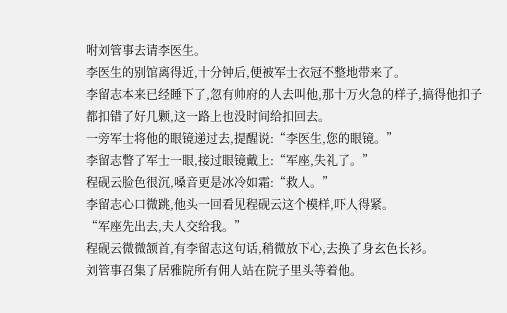咐刘管事去请李医生。
李医生的别馆离得近,十分钟后,便被军士衣冠不整地带来了。
李留志本来已经睡下了,忽有帅府的人去叫他,那十万火急的样子,搞得他扣子都扣错了好几颗,这一路上也没时间给扣回去。
一旁军士将他的眼镜递过去,提醒说:“李医生,您的眼镜。”
李留志瞥了军士一眼,接过眼镜戴上:“军座,失礼了。”
程砚云脸色很沉,嗓音更是冰冷如霜:“救人。”
李留志心口微跳,他头一回看见程砚云这个模样,吓人得紧。
“军座先出去,夫人交给我。”
程砚云微微颔首,有李留志这句话,稍微放下心,去换了身玄色长衫。
刘管事召集了居雅院所有佣人站在院子里头等着他。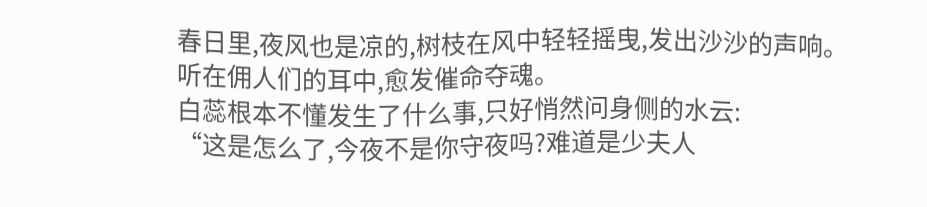春日里,夜风也是凉的,树枝在风中轻轻摇曳,发出沙沙的声响。
听在佣人们的耳中,愈发催命夺魂。
白蕊根本不懂发生了什么事,只好悄然问身侧的水云:
“这是怎么了,今夜不是你守夜吗?难道是少夫人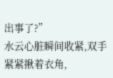出事了?”
水云心脏瞬间收紧,双手紧紧揪着衣角,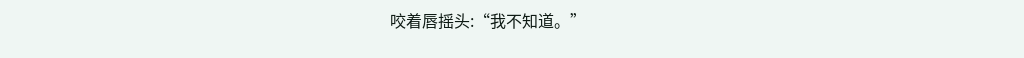咬着唇摇头:“我不知道。”